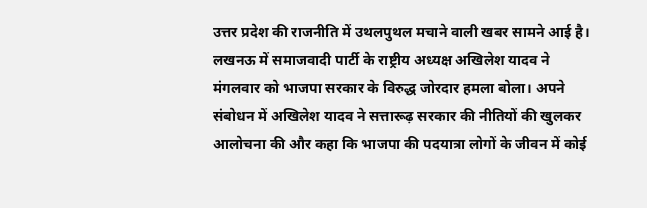उत्तर प्रदेश की राजनीति में उथलपुथल मचाने वाली खबर सामने आई है। लखनऊ में समाजवादी पार्टी के राष्ट्रीय अध्यक्ष अखिलेश यादव ने मंगलवार को भाजपा सरकार के विरुद्ध जोरदार हमला बोला। अपने संबोधन में अखिलेश यादव ने सत्तारूढ़ सरकार की नीतियों की खुलकर आलोचना की और कहा कि भाजपा की पदयात्रा लोगों के जीवन में कोई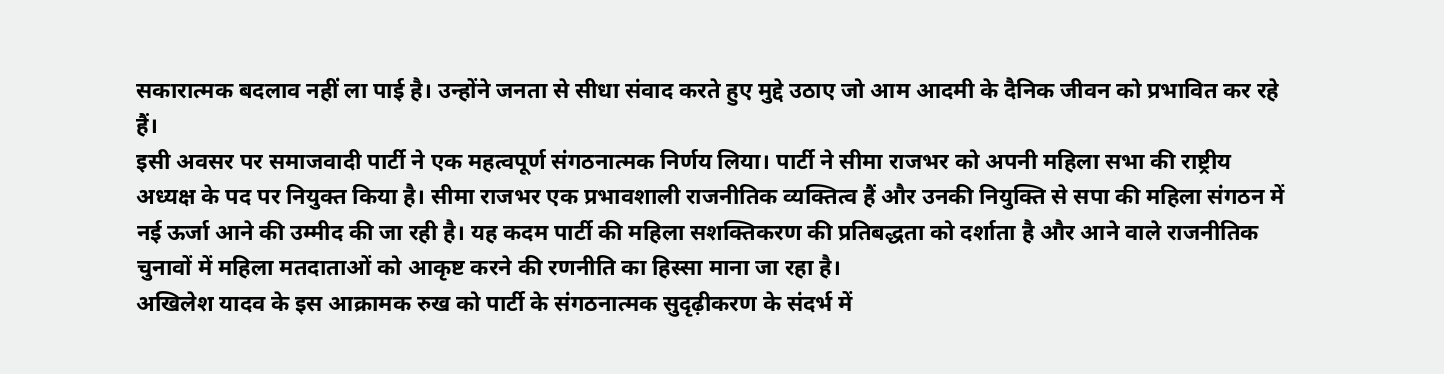सकारात्मक बदलाव नहीं ला पाई है। उन्होंने जनता से सीधा संवाद करते हुए मुद्दे उठाए जो आम आदमी के दैनिक जीवन को प्रभावित कर रहे हैं।
इसी अवसर पर समाजवादी पार्टी ने एक महत्वपूर्ण संगठनात्मक निर्णय लिया। पार्टी ने सीमा राजभर को अपनी महिला सभा की राष्ट्रीय अध्यक्ष के पद पर नियुक्त किया है। सीमा राजभर एक प्रभावशाली राजनीतिक व्यक्तित्व हैं और उनकी नियुक्ति से सपा की महिला संगठन में नई ऊर्जा आने की उम्मीद की जा रही है। यह कदम पार्टी की महिला सशक्तिकरण की प्रतिबद्धता को दर्शाता है और आने वाले राजनीतिक चुनावों में महिला मतदाताओं को आकृष्ट करने की रणनीति का हिस्सा माना जा रहा है।
अखिलेश यादव के इस आक्रामक रुख को पार्टी के संगठनात्मक सुदृढ़ीकरण के संदर्भ में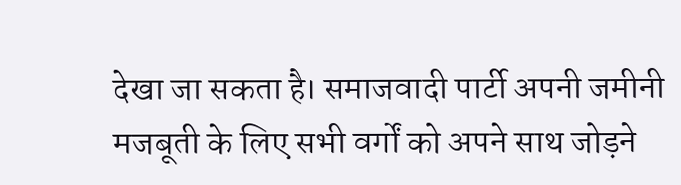देखा जा सकता है। समाजवादी पार्टी अपनी जमीनी मजबूती के लिए सभी वर्गों को अपने साथ जोड़ने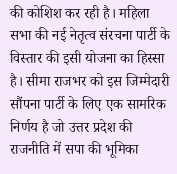की कोशिश कर रही है। महिला सभा की नई नेतृत्व संरचना पार्टी के विस्तार की इसी योजना का हिस्सा है। सीमा राजभर को इस जिम्मेदारी सौंपना पार्टी के लिए एक सामरिक निर्णय है जो उत्तर प्रदेश की राजनीति में सपा की भूमिका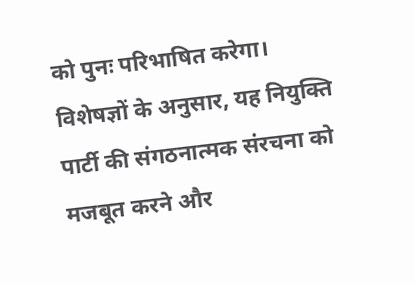को पुनः परिभाषित करेगा।
विशेषज्ञों के अनुसार, यह नियुक्ति पार्टी की संगठनात्मक संरचना को मजबूत करने और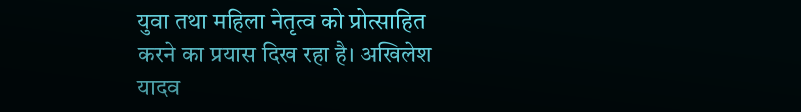युवा तथा महिला नेतृत्व को प्रोत्साहित करने का प्रयास दिख रहा है। अखिलेश यादव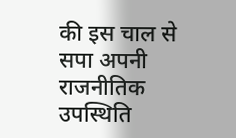की इस चाल से सपा अपनी राजनीतिक उपस्थिति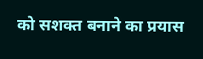को सशक्त बनाने का प्रयास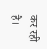कर रही है।